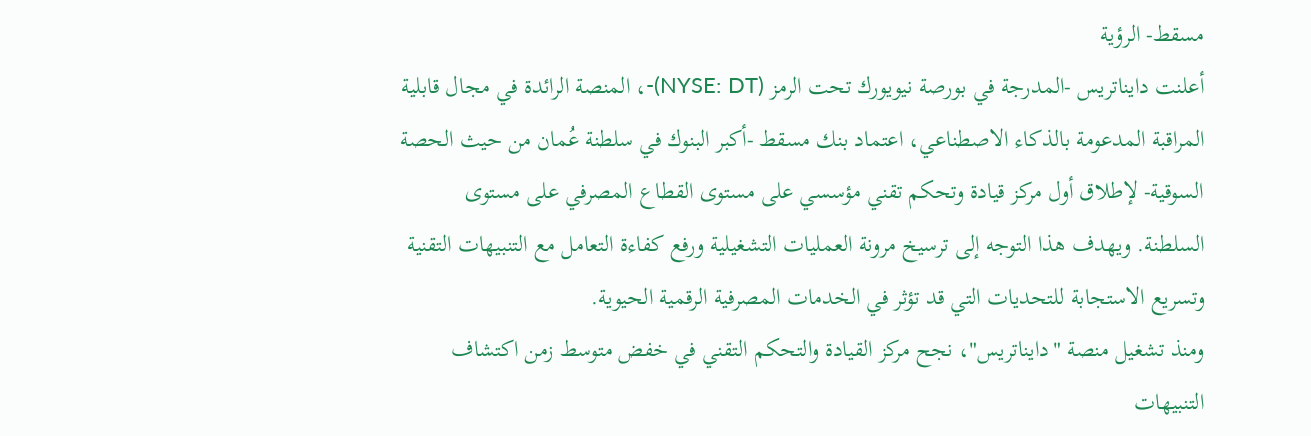مسقط- الرؤية
أعلنت دايناتريس -المدرجة في بورصة نيويورك تحت الرمز (NYSE: DT)-، المنصة الرائدة في مجال قابلية المراقبة المدعومة بالذكاء الاصطناعي، اعتماد بنك مسقط -أكبر البنوك في سلطنة عُمان من حيث الحصة السوقية- لإطلاق أول مركز قيادة وتحكم تقني مؤسسي على مستوى القطاع المصرفي على مستوى السلطنة. ويهدف هذا التوجه إلى ترسيخ مرونة العمليات التشغيلية ورفع كفاءة التعامل مع التنبيهات التقنية وتسريع الاستجابة للتحديات التي قد تؤثر في الخدمات المصرفية الرقمية الحيوية.
ومنذ تشغيل منصة "دايناتريس"، نجح مركز القيادة والتحكم التقني في خفض متوسط زمن اكتشاف التنبيهات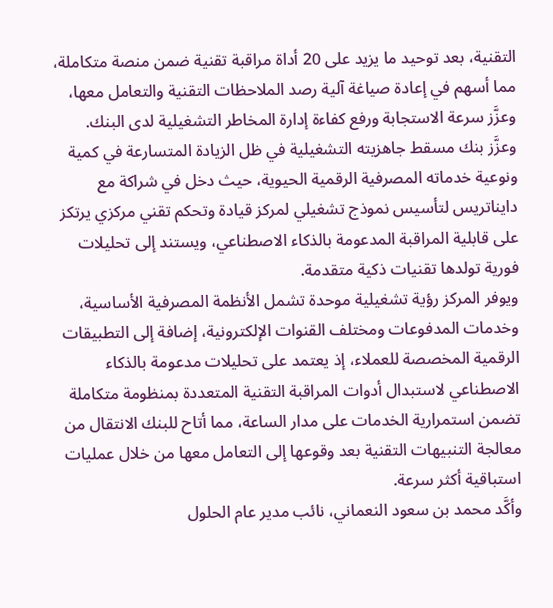التقنية، بعد توحيد ما يزيد على 20 أداة مراقبة تقنية ضمن منصة متكاملة، مما أسهم في إعادة صياغة آلية رصد الملاحظات التقنية والتعامل معها، وعزَّز سرعة الاستجابة ورفع كفاءة إدارة المخاطر التشغيلية لدى البنك.
وعزَّز بنك مسقط جاهزيته التشغيلية في ظل الزيادة المتسارعة في كمية ونوعية خدماته المصرفية الرقمية الحيوية، حيث دخل في شراكة مع دايناتريس لتأسيس نموذج تشغيلي لمركز قيادة وتحكم تقني مركزي يرتكز على قابلية المراقبة المدعومة بالذكاء الاصطناعي، ويستند إلى تحليلات فورية تولدها تقنيات ذكية متقدمة.
ويوفر المركز رؤية تشغيلية موحدة تشمل الأنظمة المصرفية الأساسية، وخدمات المدفوعات ومختلف القنوات الإلكترونية، إضافة إلى التطبيقات الرقمية المخصصة للعملاء، إذ يعتمد على تحليلات مدعومة بالذكاء الاصطناعي لاستبدال أدوات المراقبة التقنية المتعددة بمنظومة متكاملة تضمن استمرارية الخدمات على مدار الساعة، مما أتاح للبنك الانتقال من معالجة التنبيهات التقنية بعد وقوعها إلى التعامل معها من خلال عمليات استباقية أكثر سرعة.
وأكَّد محمد بن سعود النعماني، نائب مدير عام الحلول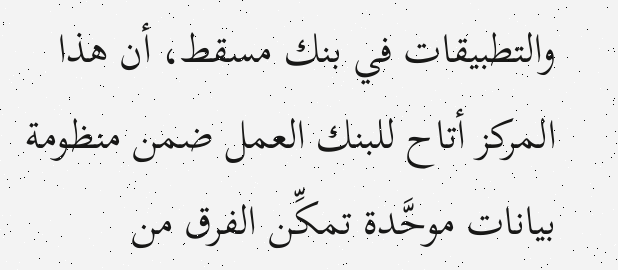والتطبيقات في بنك مسقط، أن هذا المركز أتاح للبنك العمل ضمن منظومة بيانات موحَّدة تمكِّن الفرق من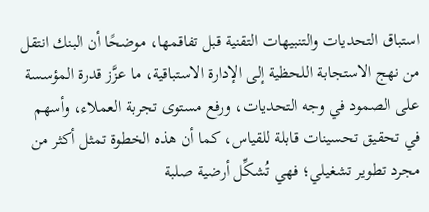استباق التحديات والتنبيهات التقنية قبل تفاقمها، موضحًا أن البنك انتقل من نهج الاستجابة اللحظية إلى الإدارة الاستباقية، ما عزَّز قدرة المؤسسة على الصمود في وجه التحديات، ورفع مستوى تجربة العملاء، وأسهم في تحقيق تحسينات قابلة للقياس، كما أن هذه الخطوة تمثل أكثر من مجرد تطوير تشغيلي؛ فهي تُشكِّل أرضية صلبة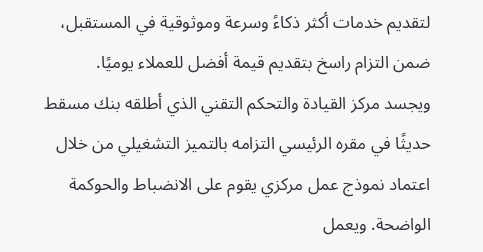لتقديم خدمات أكثر ذكاءً وسرعة وموثوقية في المستقبل، ضمن التزام راسخ بتقديم قيمة أفضل للعملاء يوميًا.
ويجسد مركز القيادة والتحكم التقني الذي أطلقه بنك مسقط حديثًا في مقره الرئيسي التزامه بالتميز التشغيلي من خلال اعتماد نموذج عمل مركزي يقوم على الانضباط والحوكمة الواضحة. ويعمل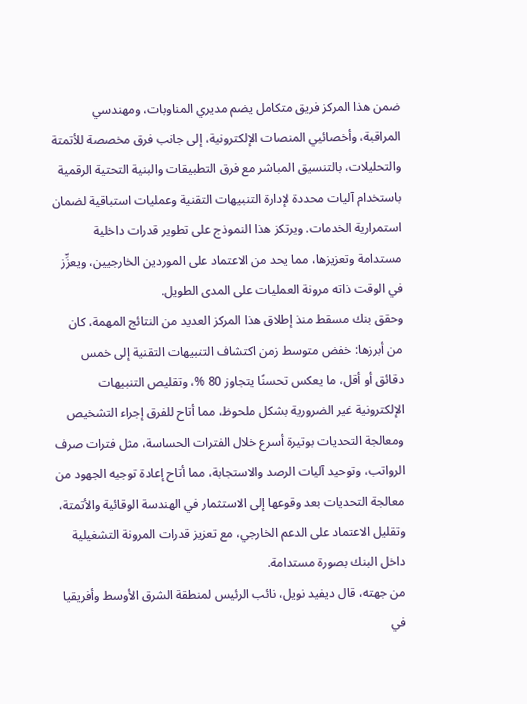ضمن هذا المركز فريق متكامل يضم مديري المناوبات، ومهندسي المراقبة، وأخصائيي المنصات الإلكترونية، إلى جانب فرق مخصصة للأتمتة والتحليلات، بالتنسيق المباشر مع فرق التطبيقات والبنية التحتية الرقمية باستخدام آليات محددة لإدارة التنبيهات التقنية وعمليات استباقية لضمان استمرارية الخدمات. ويرتكز هذا النموذج على تطوير قدرات داخلية مستدامة وتعزيزها، مما يحد من الاعتماد على الموردين الخارجيين، ويعزِّز في الوقت ذاته مرونة العمليات على المدى الطويل.
وحقق بنك مسقط منذ إطلاق هذا المركز العديد من النتائج المهمة، كان من أبرزها: خفض متوسط زمن اكتشاف التنبيهات التقنية إلى خمس دقائق أو أقل، ما يعكس تحسنًا يتجاوز 80 %، وتقليص التنبيهات الإلكترونية غير الضرورية بشكل ملحوظ، مما أتاح للفرق إجراء التشخيص ومعالجة التحديات بوتيرة أسرع خلال الفترات الحساسة، مثل فترات صرف الرواتب، وتوحيد آليات الرصد والاستجابة، مما أتاح إعادة توجيه الجهود من معالجة التحديات بعد وقوعها إلى الاستثمار في الهندسة الوقائية والأتمتة، وتقليل الاعتماد على الدعم الخارجي، مع تعزيز قدرات المرونة التشغيلية داخل البنك بصورة مستدامة.
من جهته، قال ديفيد نويل، نائب الرئيس لمنطقة الشرق الأوسط وأفريقيا في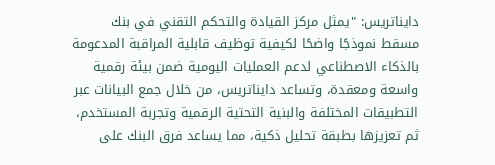دايناتريس: "يمثل مركز القيادة والتحكم التقني في بنك مسقط نموذجًا واضحًا لكيفية توظيف قابلية المراقبة المدعومة بالذكاء الاصطناعي لدعم العمليات اليومية ضمن بيئة رقمية واسعة ومعقدة، وتساعد دايناتريس، من خلال جمع البيانات عبر التطبيقات المختلفة والبنية التحتية الرقمية وتجربة المستخدم، ثم تعزيزها بطبقة تحليل ذكية، مما يساعد فرق البنك على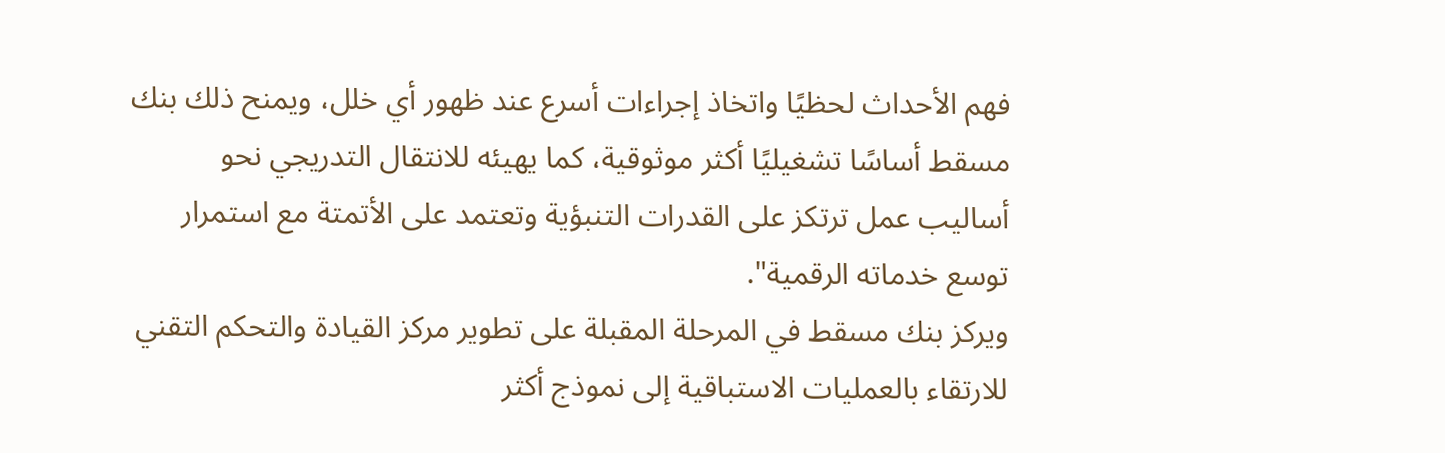فهم الأحداث لحظيًا واتخاذ إجراءات أسرع عند ظهور أي خلل، ويمنح ذلك بنك مسقط أساسًا تشغيليًا أكثر موثوقية، كما يهيئه للانتقال التدريجي نحو أساليب عمل ترتكز على القدرات التنبؤية وتعتمد على الأتمتة مع استمرار توسع خدماته الرقمية".
ويركز بنك مسقط في المرحلة المقبلة على تطوير مركز القيادة والتحكم التقني للارتقاء بالعمليات الاستباقية إلى نموذج أكثر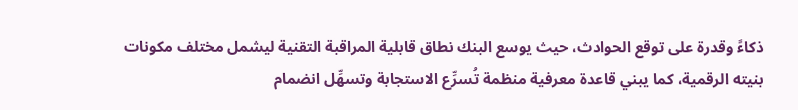ذكاءً وقدرة على توقع الحوادث، حيث يوسع البنك نطاق قابلية المراقبة التقنية ليشمل مختلف مكونات بنيته الرقمية، كما يبني قاعدة معرفية منظمة تُسرِّع الاستجابة وتسهِّل انضمام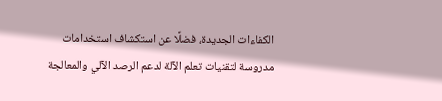الكفاءات الجديدة، فضلًا عن استكشاف استخدامات مدروسة لتقنيات تعلم الآلة لدعم الرصد الآلي والمعالجة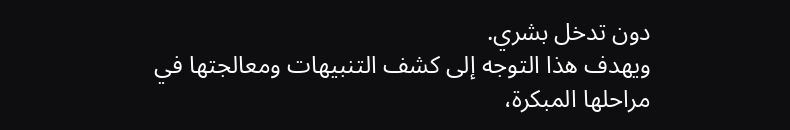دون تدخل بشري.
ويهدف هذا التوجه إلى كشف التنبيهات ومعالجتها في مراحلها المبكرة،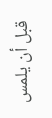قبل أن يلمس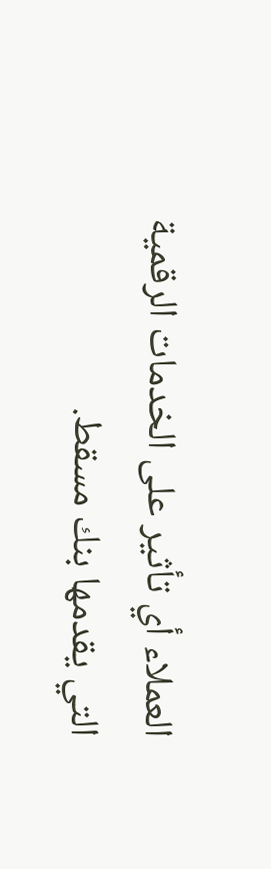العملاء أي تأثير على الخدمات الرقمية التي يقدمها بنك مسقط.